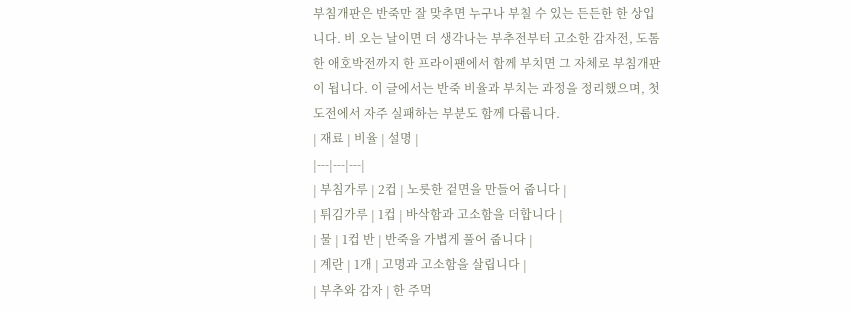부침개판은 반죽만 잘 맞추면 누구나 부칠 수 있는 든든한 한 상입니다. 비 오는 날이면 더 생각나는 부추전부터 고소한 감자전, 도톰한 애호박전까지 한 프라이팬에서 함께 부치면 그 자체로 부침개판이 됩니다. 이 글에서는 반죽 비율과 부치는 과정을 정리했으며, 첫 도전에서 자주 실패하는 부분도 함께 다룹니다.
| 재료 | 비율 | 설명 |
|---|---|---|
| 부침가루 | 2컵 | 노릇한 겉면을 만들어 줍니다 |
| 튀김가루 | 1컵 | 바삭함과 고소함을 더합니다 |
| 물 | 1컵 반 | 반죽을 가볍게 풀어 줍니다 |
| 계란 | 1개 | 고명과 고소함을 살립니다 |
| 부추와 감자 | 한 주먹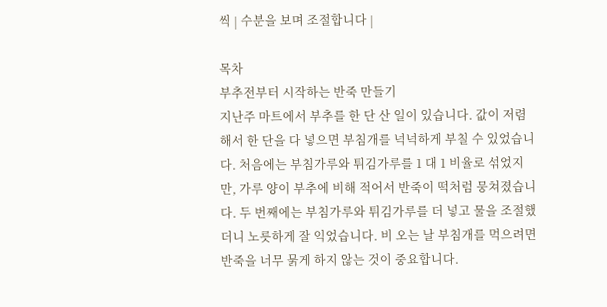씩 | 수분을 보며 조절합니다 |

목차
부추전부터 시작하는 반죽 만들기
지난주 마트에서 부추를 한 단 산 일이 있습니다. 값이 저렴해서 한 단을 다 넣으면 부침개를 넉넉하게 부칠 수 있었습니다. 처음에는 부침가루와 튀김가루를 1 대 1 비율로 섞었지만, 가루 양이 부추에 비해 적어서 반죽이 떡처럼 뭉쳐졌습니다. 두 번째에는 부침가루와 튀김가루를 더 넣고 물을 조절했더니 노릇하게 잘 익었습니다. 비 오는 날 부침개를 먹으려면 반죽을 너무 묽게 하지 않는 것이 중요합니다.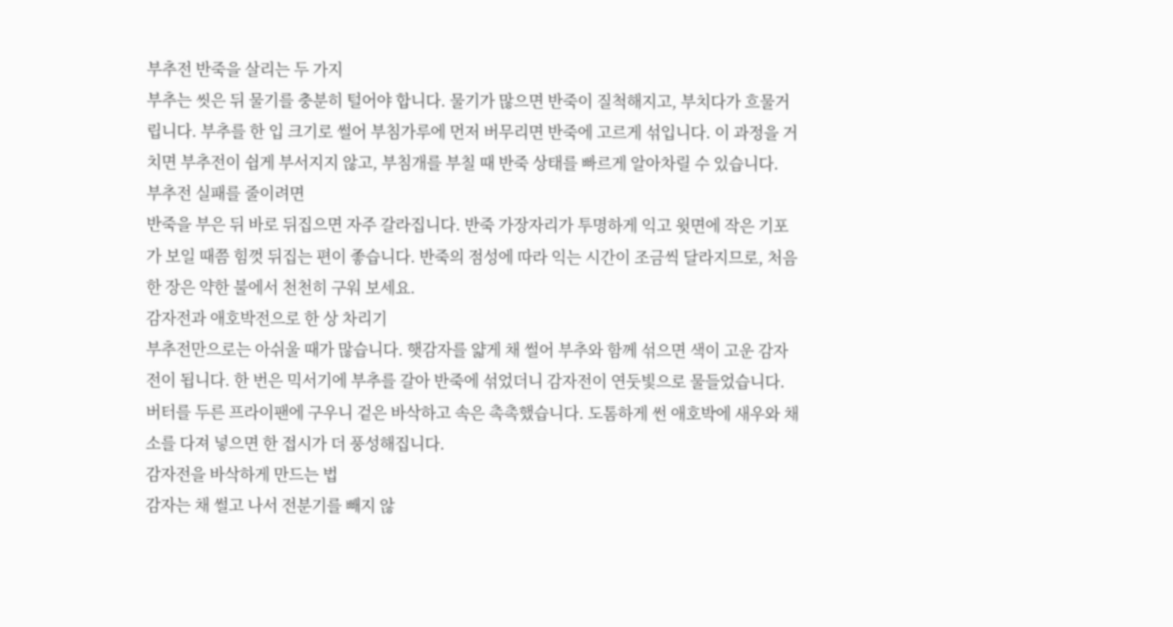부추전 반죽을 살리는 두 가지
부추는 씻은 뒤 물기를 충분히 털어야 합니다. 물기가 많으면 반죽이 질척해지고, 부치다가 흐물거립니다. 부추를 한 입 크기로 썰어 부침가루에 먼저 버무리면 반죽에 고르게 섞입니다. 이 과정을 거치면 부추전이 쉽게 부서지지 않고, 부침개를 부칠 때 반죽 상태를 빠르게 알아차릴 수 있습니다.
부추전 실패를 줄이려면
반죽을 부은 뒤 바로 뒤집으면 자주 갈라집니다. 반죽 가장자리가 투명하게 익고 윗면에 작은 기포가 보일 때쯤 힘껏 뒤집는 편이 좋습니다. 반죽의 점성에 따라 익는 시간이 조금씩 달라지므로, 처음 한 장은 약한 불에서 천천히 구워 보세요.
감자전과 애호박전으로 한 상 차리기
부추전만으로는 아쉬울 때가 많습니다. 햇감자를 얇게 채 썰어 부추와 함께 섞으면 색이 고운 감자전이 됩니다. 한 번은 믹서기에 부추를 갈아 반죽에 섞었더니 감자전이 연둣빛으로 물들었습니다. 버터를 두른 프라이팬에 구우니 겉은 바삭하고 속은 촉촉했습니다. 도톰하게 썬 애호박에 새우와 채소를 다져 넣으면 한 접시가 더 풍성해집니다.
감자전을 바삭하게 만드는 법
감자는 채 썰고 나서 전분기를 빼지 않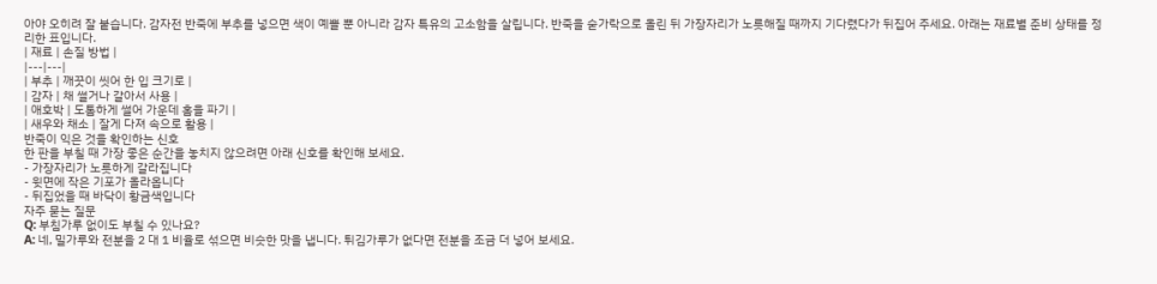아야 오히려 잘 붙습니다. 감자전 반죽에 부추를 넣으면 색이 예쁠 뿐 아니라 감자 특유의 고소함을 살립니다. 반죽을 숟가락으로 올린 뒤 가장자리가 노릇해질 때까지 기다렸다가 뒤집어 주세요. 아래는 재료별 준비 상태를 정리한 표입니다.
| 재료 | 손질 방법 |
|---|---|
| 부추 | 깨끗이 씻어 한 입 크기로 |
| 감자 | 채 썰거나 갈아서 사용 |
| 애호박 | 도톰하게 썰어 가운데 홈을 파기 |
| 새우와 채소 | 잘게 다져 속으로 활용 |
반죽이 익은 것을 확인하는 신호
한 판을 부칠 때 가장 좋은 순간을 놓치지 않으려면 아래 신호를 확인해 보세요.
- 가장자리가 노릇하게 갈라집니다
- 윗면에 작은 기포가 올라옵니다
- 뒤집었을 때 바닥이 황금색입니다
자주 묻는 질문
Q: 부침가루 없이도 부칠 수 있나요?
A: 네, 밀가루와 전분을 2 대 1 비율로 섞으면 비슷한 맛을 냅니다. 튀김가루가 없다면 전분을 조금 더 넣어 보세요.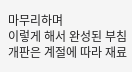마무리하며
이렇게 해서 완성된 부침개판은 계절에 따라 재료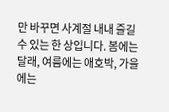만 바꾸면 사계절 내내 즐길 수 있는 한 상입니다. 봄에는 달래, 여름에는 애호박, 가을에는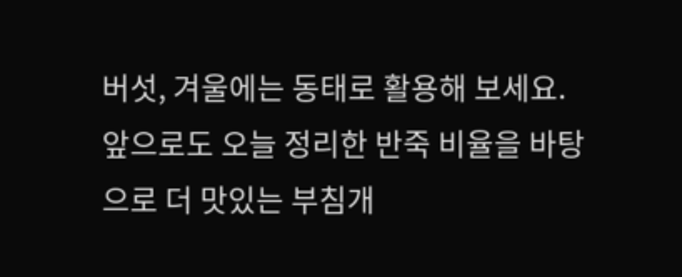버섯, 겨울에는 동태로 활용해 보세요. 앞으로도 오늘 정리한 반죽 비율을 바탕으로 더 맛있는 부침개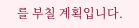를 부칠 계획입니다.